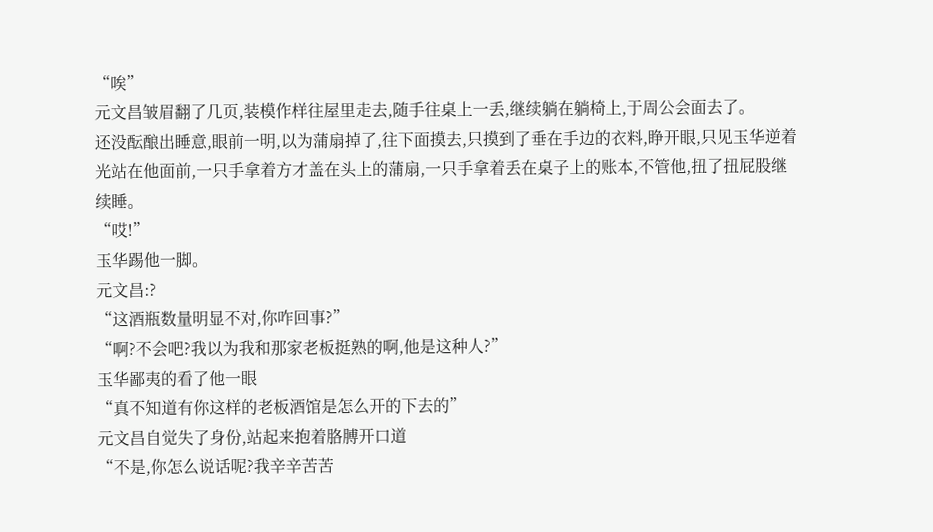“唉”
元文昌皱眉翻了几页,装模作样往屋里走去,随手往桌上一丢,继续躺在躺椅上,于周公会面去了。
还没酝酿出睡意,眼前一明,以为蒲扇掉了,往下面摸去,只摸到了垂在手边的衣料,睁开眼,只见玉华逆着光站在他面前,一只手拿着方才盖在头上的蒲扇,一只手拿着丢在桌子上的账本,不管他,扭了扭屁股继续睡。
“哎!”
玉华踢他一脚。
元文昌:?
“这酒瓶数量明显不对,你咋回事?”
“啊?不会吧?我以为我和那家老板挺熟的啊,他是这种人?”
玉华鄙夷的看了他一眼
“真不知道有你这样的老板酒馆是怎么开的下去的”
元文昌自觉失了身份,站起来抱着胳膊开口道
“不是,你怎么说话呢?我辛辛苦苦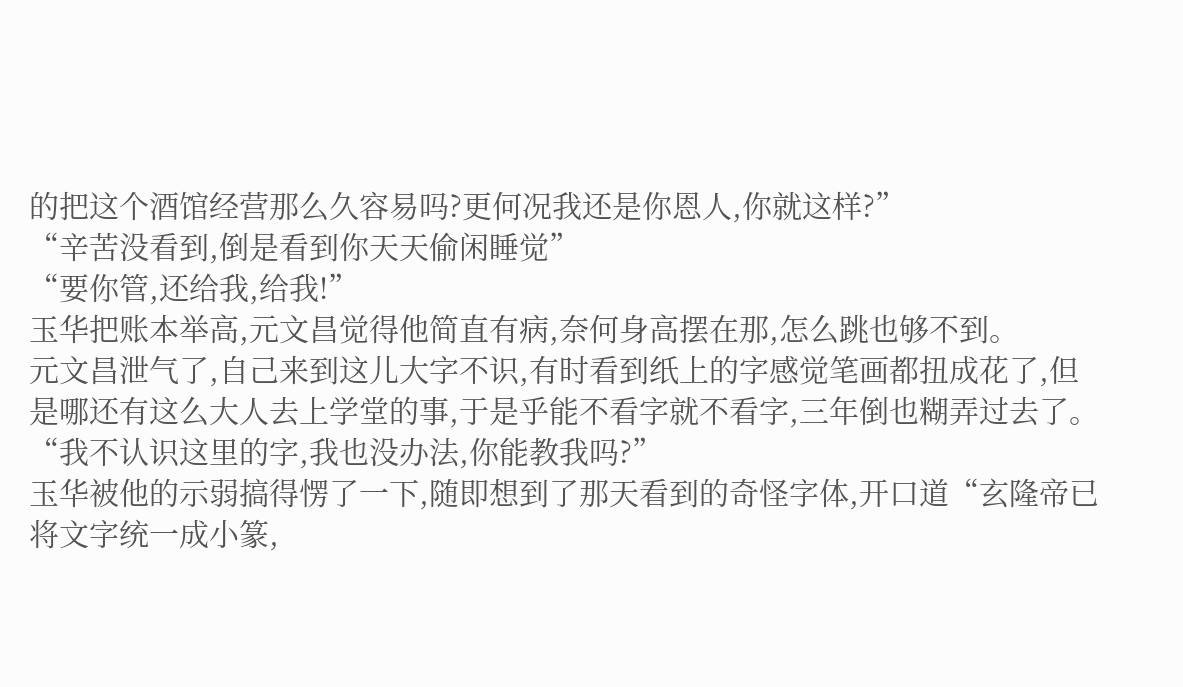的把这个酒馆经营那么久容易吗?更何况我还是你恩人,你就这样?”
“辛苦没看到,倒是看到你天天偷闲睡觉”
“要你管,还给我,给我!”
玉华把账本举高,元文昌觉得他简直有病,奈何身高摆在那,怎么跳也够不到。
元文昌泄气了,自己来到这儿大字不识,有时看到纸上的字感觉笔画都扭成花了,但是哪还有这么大人去上学堂的事,于是乎能不看字就不看字,三年倒也糊弄过去了。
“我不认识这里的字,我也没办法,你能教我吗?”
玉华被他的示弱搞得愣了一下,随即想到了那天看到的奇怪字体,开口道“玄隆帝已将文字统一成小篆,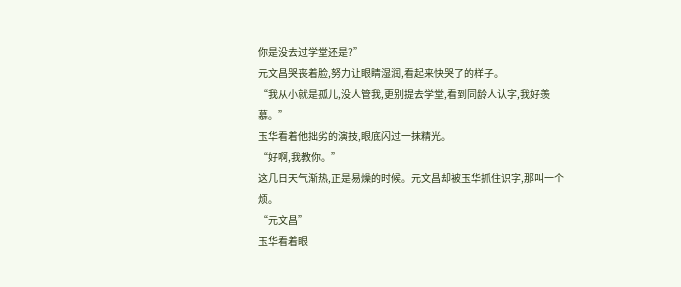你是没去过学堂还是?”
元文昌哭丧着脸,努力让眼睛湿润,看起来快哭了的样子。
“我从小就是孤儿,没人管我,更别提去学堂,看到同龄人认字,我好羡慕。”
玉华看着他拙劣的演技,眼底闪过一抹精光。
“好啊,我教你。”
这几日天气渐热,正是易燥的时候。元文昌却被玉华抓住识字,那叫一个烦。
“元文昌”
玉华看着眼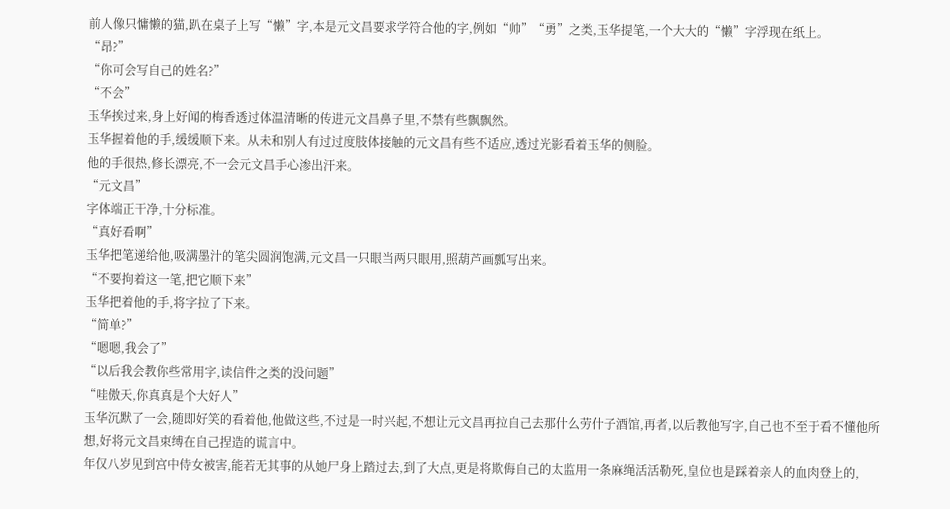前人像只慵懒的猫,趴在桌子上写“懒”字,本是元文昌要求学符合他的字,例如“帅”“勇”之类,玉华提笔,一个大大的“懒”字浮现在纸上。
“昂?”
“你可会写自己的姓名?”
“不会”
玉华挨过来,身上好闻的梅香透过体温清晰的传进元文昌鼻子里,不禁有些飘飘然。
玉华握着他的手,缓缓顺下来。从未和别人有过过度肢体接触的元文昌有些不适应,透过光影看着玉华的侧脸。
他的手很热,修长漂亮,不一会元文昌手心渗出汗来。
“元文昌”
字体端正干净,十分标准。
“真好看啊”
玉华把笔递给他,吸满墨汁的笔尖圆润饱满,元文昌一只眼当两只眼用,照葫芦画瓢写出来。
“不要拘着这一笔,把它顺下来”
玉华把着他的手,将字拉了下来。
“简单?”
“嗯嗯,我会了”
“以后我会教你些常用字,读信件之类的没问题”
“哇傲天,你真真是个大好人”
玉华沉默了一会,随即好笑的看着他,他做这些,不过是一时兴起,不想让元文昌再拉自己去那什么劳什子酒馆,再者,以后教他写字,自己也不至于看不懂他所想,好将元文昌束缚在自己捏造的谎言中。
年仅八岁见到宫中侍女被害,能若无其事的从她尸身上踏过去,到了大点,更是将欺侮自己的太监用一条麻绳活活勒死,皇位也是踩着亲人的血肉登上的,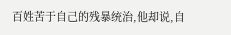百姓苦于自己的残暴统治,他却说,自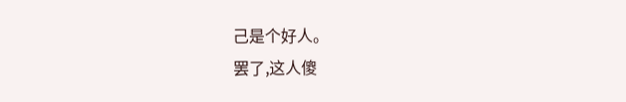己是个好人。
罢了,这人傻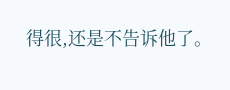得很,还是不告诉他了。